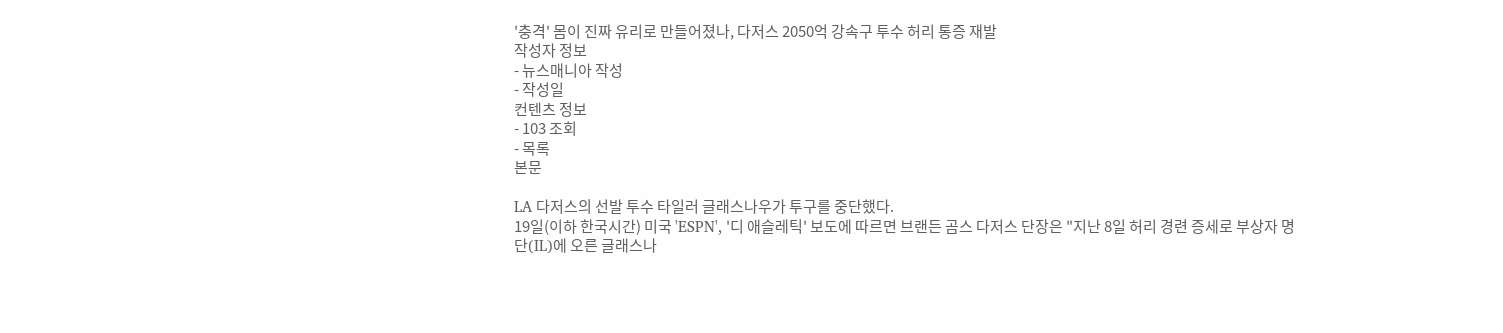'충격' 몸이 진짜 유리로 만들어졌나, 다저스 2050억 강속구 투수 허리 통증 재발
작성자 정보
- 뉴스매니아 작성
- 작성일
컨텐츠 정보
- 103 조회
- 목록
본문

LA 다저스의 선발 투수 타일러 글래스나우가 투구를 중단했다.
19일(이하 한국시간) 미국 'ESPN', '디 애슬레틱' 보도에 따르면 브랜든 곰스 다저스 단장은 "지난 8일 허리 경련 증세로 부상자 명단(IL)에 오른 글래스나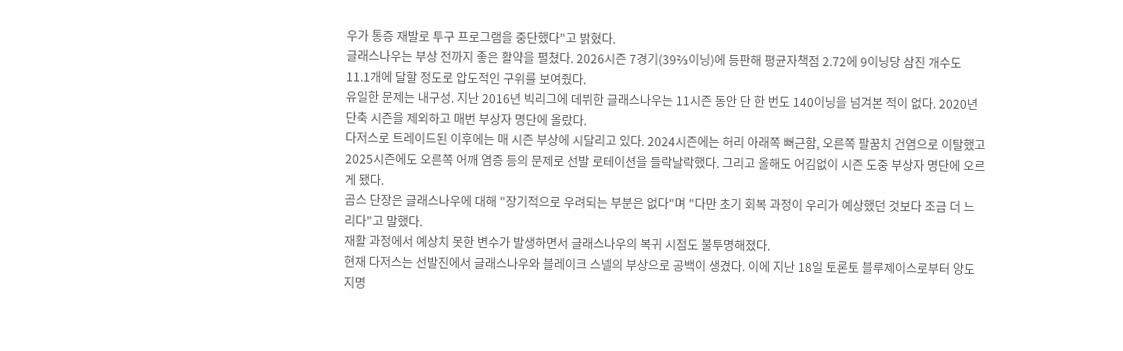우가 통증 재발로 투구 프로그램을 중단했다"고 밝혔다.
글래스나우는 부상 전까지 좋은 활약을 펼쳤다. 2026시즌 7경기(39⅔이닝)에 등판해 평균자책점 2.72에 9이닝당 삼진 개수도 11.1개에 달할 정도로 압도적인 구위를 보여줬다.
유일한 문제는 내구성. 지난 2016년 빅리그에 데뷔한 글래스나우는 11시즌 동안 단 한 번도 140이닝을 넘겨본 적이 없다. 2020년 단축 시즌을 제외하고 매번 부상자 명단에 올랐다.
다저스로 트레이드된 이후에는 매 시즌 부상에 시달리고 있다. 2024시즌에는 허리 아래쪽 뻐근함, 오른쪽 팔꿈치 건염으로 이탈했고 2025시즌에도 오른쪽 어깨 염증 등의 문제로 선발 로테이션을 들락날락했다. 그리고 올해도 어김없이 시즌 도중 부상자 명단에 오르게 됐다.
곰스 단장은 글래스나우에 대해 "장기적으로 우려되는 부분은 없다"며 "다만 초기 회복 과정이 우리가 예상했던 것보다 조금 더 느리다"고 말했다.
재활 과정에서 예상치 못한 변수가 발생하면서 글래스나우의 복귀 시점도 불투명해졌다.
현재 다저스는 선발진에서 글래스나우와 블레이크 스넬의 부상으로 공백이 생겼다. 이에 지난 18일 토론토 블루제이스로부터 양도지명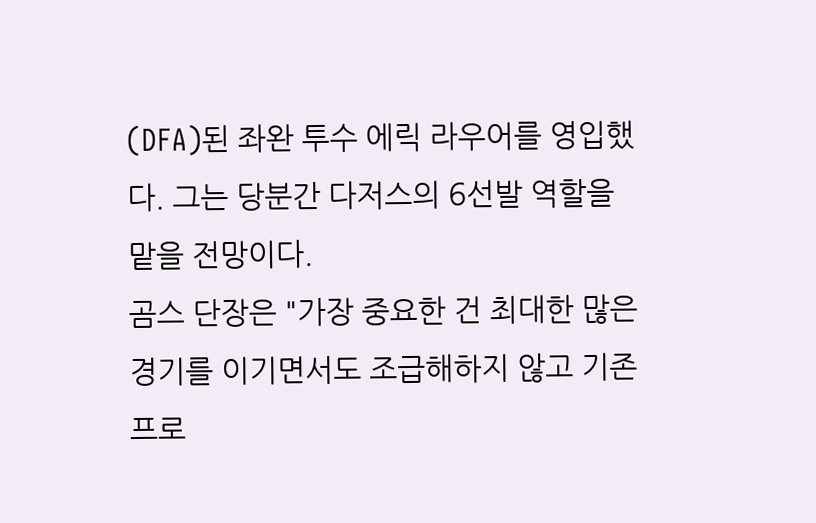(DFA)된 좌완 투수 에릭 라우어를 영입했다. 그는 당분간 다저스의 6선발 역할을 맡을 전망이다.
곰스 단장은 "가장 중요한 건 최대한 많은 경기를 이기면서도 조급해하지 않고 기존 프로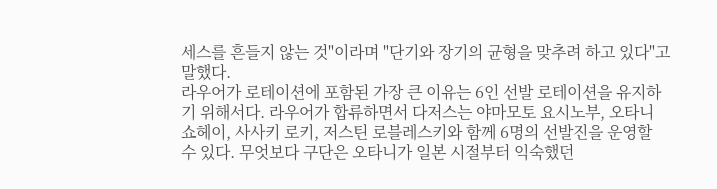세스를 흔들지 않는 것"이라며 "단기와 장기의 균형을 맞추려 하고 있다"고 말했다.
라우어가 로테이션에 포함된 가장 큰 이유는 6인 선발 로테이션을 유지하기 위해서다. 라우어가 합류하면서 다저스는 야마모토 요시노부, 오타니 쇼헤이, 사사키 로키, 저스틴 로블레스키와 함께 6명의 선발진을 운영할 수 있다. 무엇보다 구단은 오타니가 일본 시절부터 익숙했던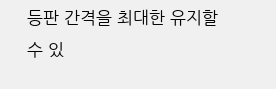등판 간격을 최대한 유지할 수 있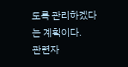도록 관리하겠다는 계획이다.
관련자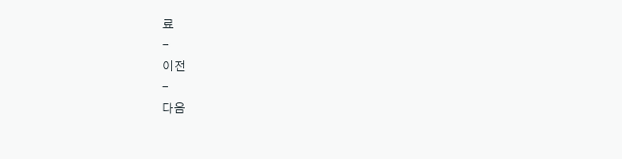료
-
이전
-
다음